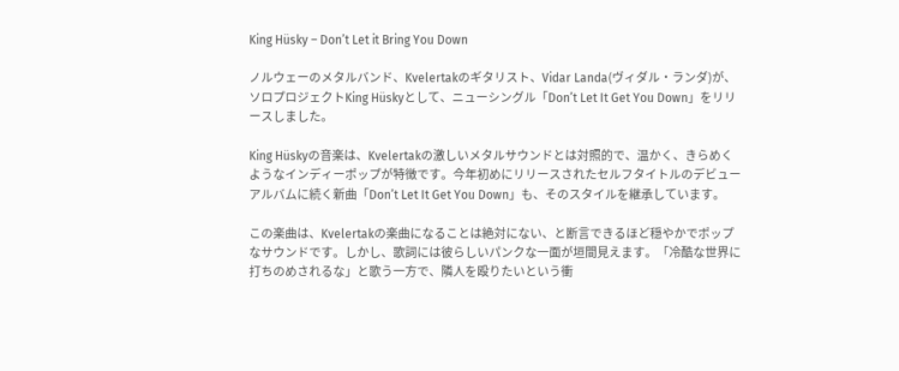King Hüsky – Don’t Let it Bring You Down

ノルウェーのメタルバンド、Kvelertakのギタリスト、Vidar Landa(ヴィダル・ランダ)が、ソロプロジェクトKing Hüskyとして、ニューシングル「Don’t Let It Get You Down」をリリースしました。

King Hüskyの音楽は、Kvelertakの激しいメタルサウンドとは対照的で、温かく、きらめくようなインディーポップが特徴です。今年初めにリリースされたセルフタイトルのデビューアルバムに続く新曲「Don’t Let It Get You Down」も、そのスタイルを継承しています。

この楽曲は、Kvelertakの楽曲になることは絶対にない、と断言できるほど穏やかでポップなサウンドです。しかし、歌詞には彼らしいパンクな一面が垣間見えます。「冷酷な世界に打ちのめされるな」と歌う一方で、隣人を殴りたいという衝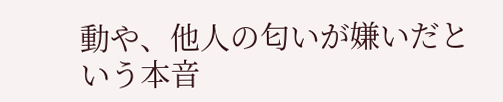動や、他人の匂いが嫌いだという本音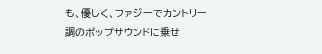も、優しく、ファジーでカントリー調のポップサウンドに乗せ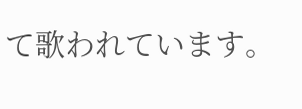て歌われています。